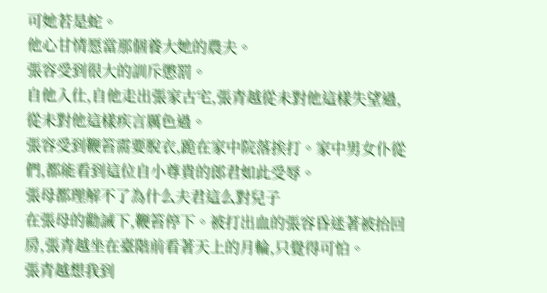可她若是蛇。
他心甘情愿當那個養大她的農夫。
張容受到很大的訓斥懲罰。
自他入仕,自他走出張家古宅,張青越從未對他這樣失望過,從未對他這樣疾言厲色過。
張容受到鞭笞需要脫衣,跪在家中院落挨打。家中男女仆從們,都能看到這位自小尊貴的郎君如此受辱。
張母都理解不了為什么夫君這么對兒子
在張母的勸誡下,鞭笞停下。被打出血的張容昏迷著被抬回房,張青越坐在臺階前看著天上的月輪,只覺得可怕。
張青越想我到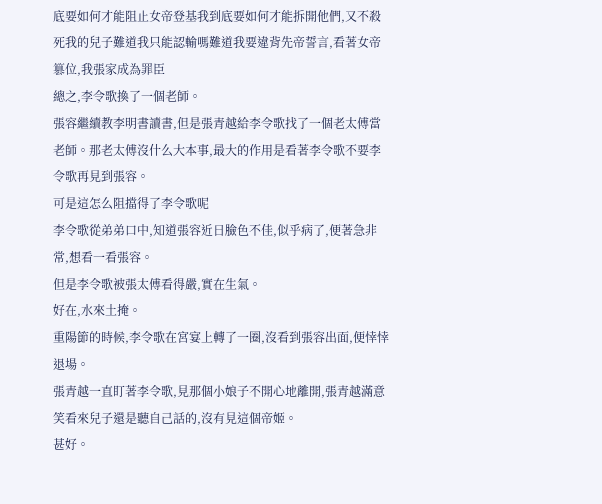底要如何才能阻止女帝登基我到底要如何才能拆開他們,又不殺死我的兒子難道我只能認輸嗎難道我要違背先帝誓言,看著女帝篡位,我張家成為罪臣
總之,李令歌換了一個老師。
張容繼續教李明書讀書,但是張青越給李令歌找了一個老太傅當老師。那老太傅沒什么大本事,最大的作用是看著李令歌不要李令歌再見到張容。
可是這怎么阻擋得了李令歌呢
李令歌從弟弟口中,知道張容近日臉色不佳,似乎病了,便著急非常,想看一看張容。
但是李令歌被張太傅看得嚴,實在生氣。
好在,水來土掩。
重陽節的時候,李令歌在宮宴上轉了一圈,沒看到張容出面,便悻悻退場。
張青越一直盯著李令歌,見那個小娘子不開心地離開,張青越滿意笑看來兒子還是聽自己話的,沒有見這個帝姬。
甚好。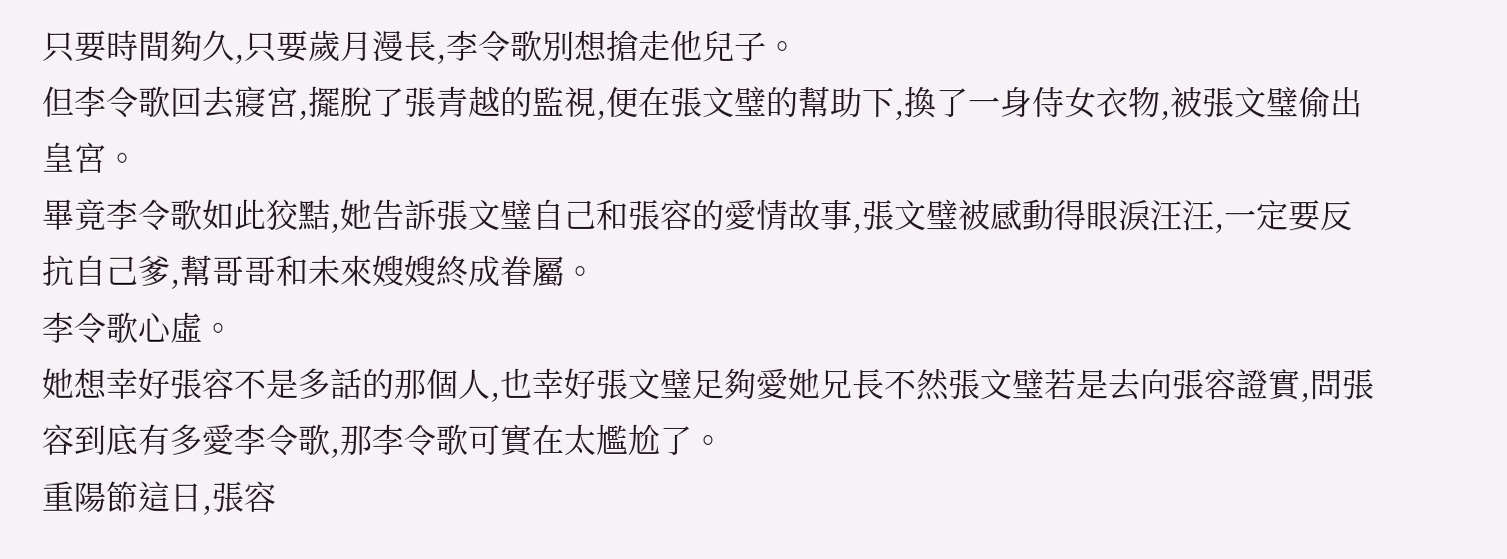只要時間夠久,只要歲月漫長,李令歌別想搶走他兒子。
但李令歌回去寢宮,擺脫了張青越的監視,便在張文璧的幫助下,換了一身侍女衣物,被張文璧偷出皇宮。
畢竟李令歌如此狡黠,她告訴張文璧自己和張容的愛情故事,張文璧被感動得眼淚汪汪,一定要反抗自己爹,幫哥哥和未來嫂嫂終成眷屬。
李令歌心虛。
她想幸好張容不是多話的那個人,也幸好張文璧足夠愛她兄長不然張文璧若是去向張容證實,問張容到底有多愛李令歌,那李令歌可實在太尷尬了。
重陽節這日,張容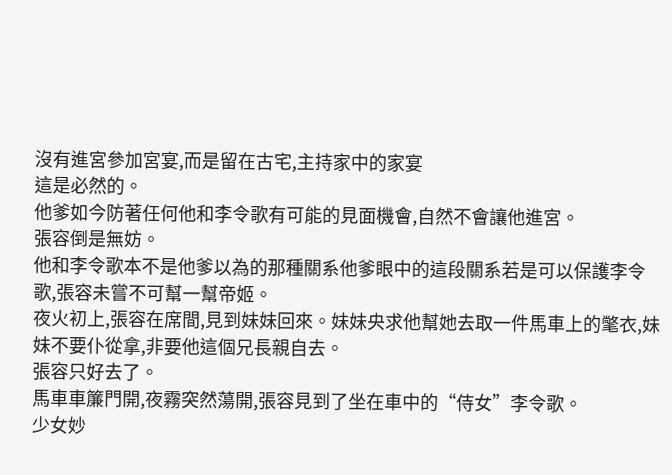沒有進宮參加宮宴,而是留在古宅,主持家中的家宴
這是必然的。
他爹如今防著任何他和李令歌有可能的見面機會,自然不會讓他進宮。
張容倒是無妨。
他和李令歌本不是他爹以為的那種關系他爹眼中的這段關系若是可以保護李令歌,張容未嘗不可幫一幫帝姬。
夜火初上,張容在席間,見到妹妹回來。妹妹央求他幫她去取一件馬車上的氅衣,妹妹不要仆從拿,非要他這個兄長親自去。
張容只好去了。
馬車車簾門開,夜霧突然蕩開,張容見到了坐在車中的“侍女”李令歌。
少女妙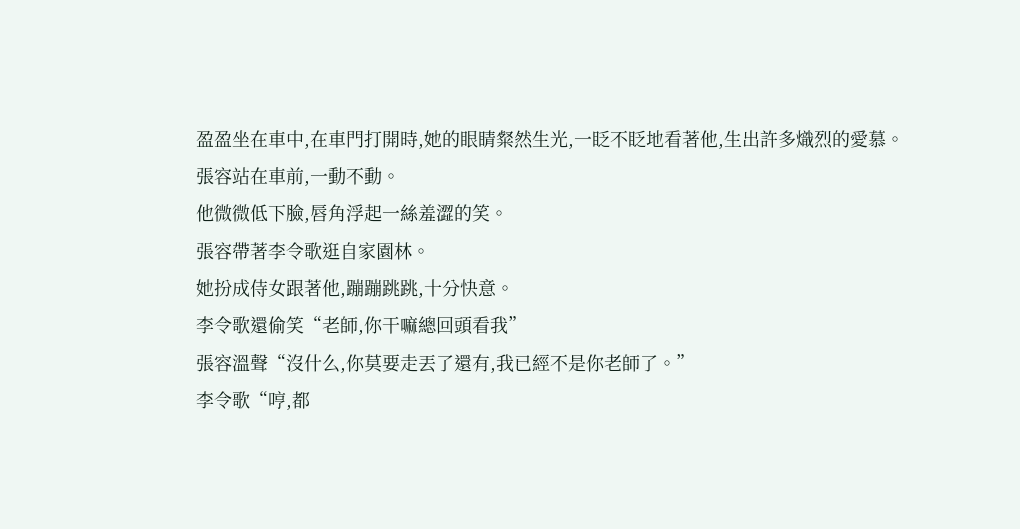盈盈坐在車中,在車門打開時,她的眼睛粲然生光,一眨不眨地看著他,生出許多熾烈的愛慕。
張容站在車前,一動不動。
他微微低下臉,唇角浮起一絲羞澀的笑。
張容帶著李令歌逛自家園林。
她扮成侍女跟著他,蹦蹦跳跳,十分快意。
李令歌還偷笑“老師,你干嘛總回頭看我”
張容溫聲“沒什么,你莫要走丟了還有,我已經不是你老師了。”
李令歌“哼,都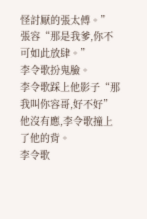怪討厭的張太傅。”
張容“那是我爹,你不可如此放肆。”
李令歌扮鬼臉。
李令歌踩上他影子“那我叫你容哥,好不好”
他沒有應,李令歌撞上了他的背。
李令歌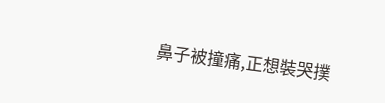鼻子被撞痛,正想裝哭撲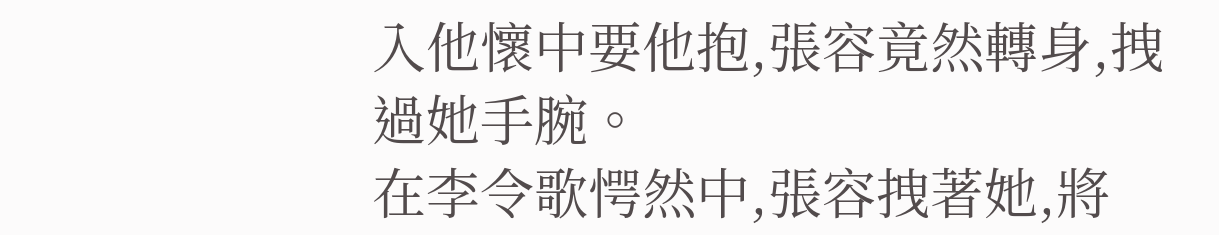入他懷中要他抱,張容竟然轉身,拽過她手腕。
在李令歌愕然中,張容拽著她,將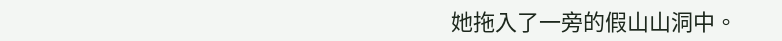她拖入了一旁的假山山洞中。